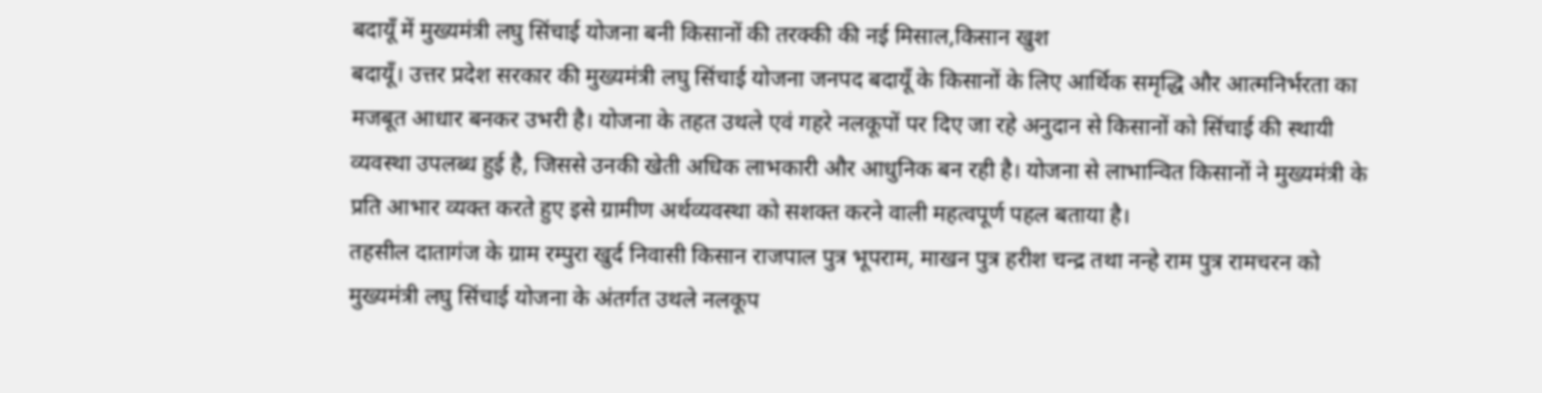बदायूँ में मुख्यमंत्री लघु सिंचाई योजना बनी किसानों की तरक्की की नई मिसाल,किसान खुश
बदायूँ। उत्तर प्रदेश सरकार की मुख्यमंत्री लघु सिंचाई योजना जनपद बदायूँ के किसानों के लिए आर्थिक समृद्धि और आत्मनिर्भरता का मजबूत आधार बनकर उभरी है। योजना के तहत उथले एवं गहरे नलकूपों पर दिए जा रहे अनुदान से किसानों को सिंचाई की स्थायी व्यवस्था उपलब्ध हुई है, जिससे उनकी खेती अधिक लाभकारी और आधुनिक बन रही है। योजना से लाभान्वित किसानों ने मुख्यमंत्री के प्रति आभार व्यक्त करते हुए इसे ग्रामीण अर्थव्यवस्था को सशक्त करने वाली महत्वपूर्ण पहल बताया है।
तहसील दातागंज के ग्राम रम्पुरा खुर्द निवासी किसान राजपाल पुत्र भूपराम, माखन पुत्र हरीश चन्द्र तथा नन्हे राम पुत्र रामचरन को मुख्यमंत्री लघु सिंचाई योजना के अंतर्गत उथले नलकूप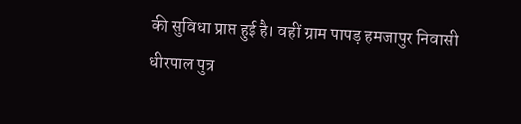की सुविधा प्राप्त हुई है। वहीं ग्राम पापड़ हमजापुर निवासी धीरपाल पुत्र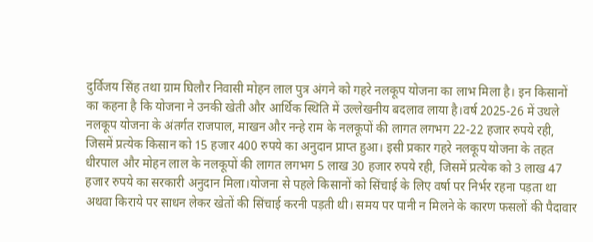दुर्विजय सिंह तथा ग्राम घिलौर निवासी मोहन लाल पुत्र अंगने को गहरे नलकूप योजना का लाभ मिला है। इन किसानों का कहना है कि योजना ने उनकी खेती और आर्थिक स्थिति में उल्लेखनीय बदलाव लाया है।वर्ष 2025-26 में उथले नलकूप योजना के अंतर्गत राजपाल, माखन और नन्हे राम के नलकूपों की लागत लगभग 22-22 हजार रुपये रही, जिसमें प्रत्येक किसान को 15 हजार 400 रुपये का अनुदान प्राप्त हुआ। इसी प्रकार गहरे नलकूप योजना के तहत धीरपाल और मोहन लाल के नलकूपों की लागत लगभग 5 लाख 30 हजार रुपये रही, जिसमें प्रत्येक को 3 लाख 47 हजार रुपये का सरकारी अनुदान मिला।योजना से पहले किसानों को सिंचाई के लिए वर्षा पर निर्भर रहना पड़ता था अथवा किराये पर साधन लेकर खेतों की सिंचाई करनी पड़ती थी। समय पर पानी न मिलने के कारण फसलों की पैदावार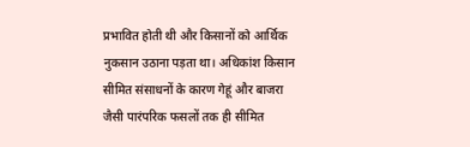प्रभावित होती थी और किसानों को आर्थिक नुकसान उठाना पड़ता था। अधिकांश किसान सीमित संसाधनों के कारण गेहूं और बाजरा जैसी पारंपरिक फसलों तक ही सीमित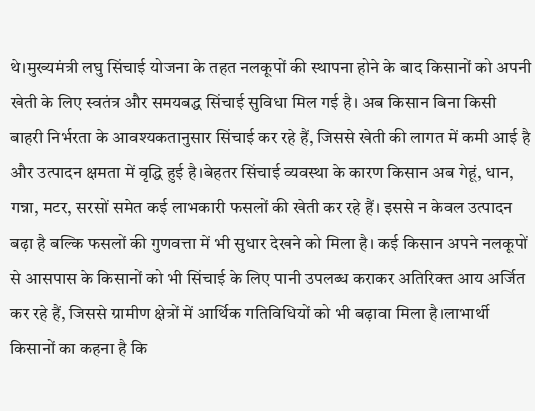थे।मुख्यमंत्री लघु सिंचाई योजना के तहत नलकूपों की स्थापना होने के बाद किसानों को अपनी खेती के लिए स्वतंत्र और समयबद्ध सिंचाई सुविधा मिल गई है। अब किसान बिना किसी बाहरी निर्भरता के आवश्यकतानुसार सिंचाई कर रहे हैं, जिससे खेती की लागत में कमी आई है और उत्पादन क्षमता में वृद्धि हुई है।बेहतर सिंचाई व्यवस्था के कारण किसान अब गेहूं, धान, गन्ना, मटर, सरसों समेत कई लाभकारी फसलों की खेती कर रहे हैं। इससे न केवल उत्पादन बढ़ा है बल्कि फसलों की गुणवत्ता में भी सुधार देखने को मिला है। कई किसान अपने नलकूपों से आसपास के किसानों को भी सिंचाई के लिए पानी उपलब्ध कराकर अतिरिक्त आय अर्जित कर रहे हैं, जिससे ग्रामीण क्षेत्रों में आर्थिक गतिविधियों को भी बढ़ावा मिला है।लाभार्थी किसानों का कहना है कि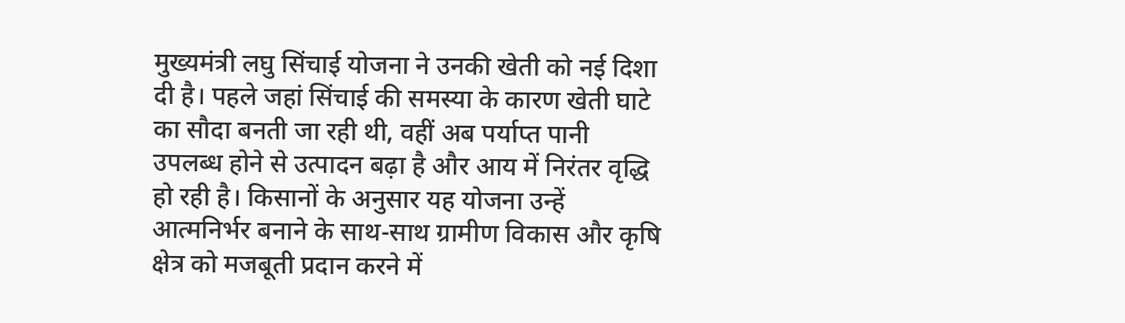मुख्यमंत्री लघु सिंचाई योजना ने उनकी खेती को नई दिशा दी है। पहले जहां सिंचाई की समस्या के कारण खेती घाटे का सौदा बनती जा रही थी, वहीं अब पर्याप्त पानी उपलब्ध होने से उत्पादन बढ़ा है और आय में निरंतर वृद्धि हो रही है। किसानों के अनुसार यह योजना उन्हें आत्मनिर्भर बनाने के साथ-साथ ग्रामीण विकास और कृषि क्षेत्र को मजबूती प्रदान करने में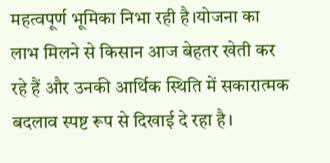महत्वपूर्ण भूमिका निभा रही है।योजना का लाभ मिलने से किसान आज बेहतर खेती कर रहे हैं और उनकी आर्थिक स्थिति में सकारात्मक बदलाव स्पष्ट रूप से दिखाई दे रहा है।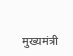मुख्यमंत्री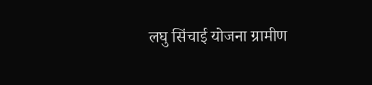लघु सिंचाई योजना ग्रामीण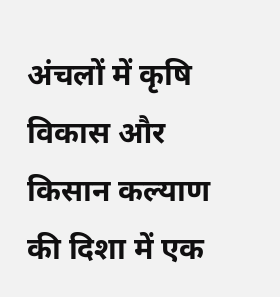अंचलों में कृषि विकास और किसान कल्याण की दिशा में एक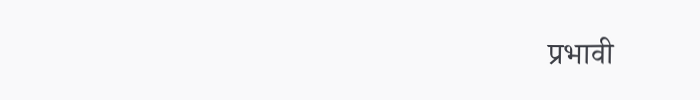प्रभावी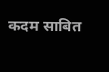कदम साबित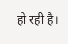हो रही है।